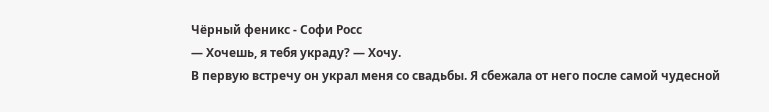Чёрный феникс - Софи Росс
— Хочешь, я тебя украду? — Хочу.
В первую встречу он украл меня со свадьбы. Я сбежала от него после самой чудесной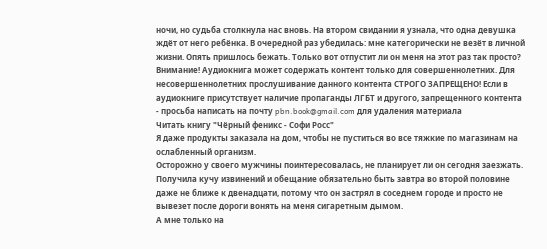ночи, но судьба столкнула нас вновь. На втором свидании я узнала, что одна девушка ждёт от него ребёнка. В очередной раз убедилась: мне категорически не везёт в личной жизни. Опять пришлось бежать. Только вот отпустит ли он меня на этот раз так просто?
Внимание! Аудиокнига может содержать контент только для совершеннолетних. Для несовершеннолетних прослушивание данного контента СТРОГО ЗАПРЕЩЕНО! Если в аудиокниге присутствует наличие пропаганды ЛГБТ и другого, запрещенного контента - просьба написать на почту pbn.book@gmail.com для удаления материала
Читать книгу "Чёрный феникс - Софи Росс"
Я даже продукты заказала на дом, чтобы не пуститься во все тяжкие по магазинам на ослабленный организм.
Осторожно у своего мужчины поинтересовалась, не планирует ли он сегодня заезжать. Получила кучу извинений и обещание обязательно быть завтра во второй половине даже не ближе к двенадцати, потому что он застрял в соседнем городе и просто не вывезет после дороги вонять на меня сигаретным дымом.
А мне только на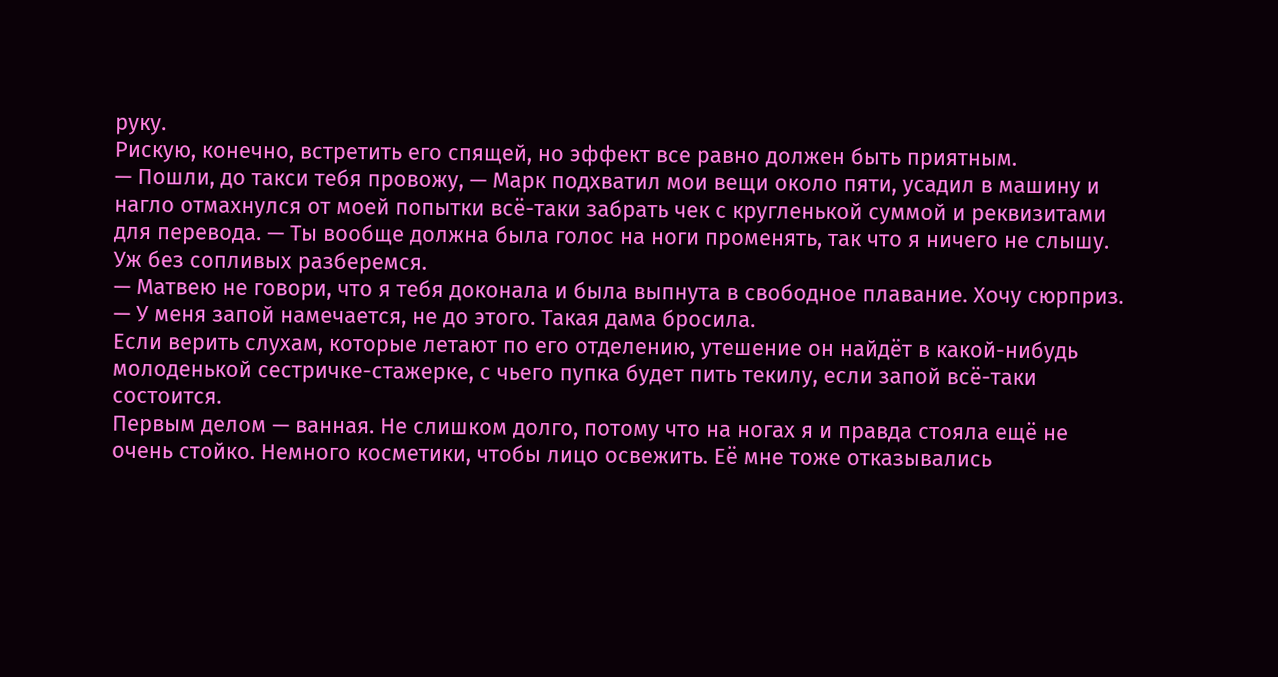руку.
Рискую, конечно, встретить его спящей, но эффект все равно должен быть приятным.
— Пошли, до такси тебя провожу, — Марк подхватил мои вещи около пяти, усадил в машину и нагло отмахнулся от моей попытки всё-таки забрать чек с кругленькой суммой и реквизитами для перевода. — Ты вообще должна была голос на ноги променять, так что я ничего не слышу. Уж без сопливых разберемся.
— Матвею не говори, что я тебя доконала и была выпнута в свободное плавание. Хочу сюрприз.
— У меня запой намечается, не до этого. Такая дама бросила.
Если верить слухам, которые летают по его отделению, утешение он найдёт в какой-нибудь молоденькой сестричке-стажерке, с чьего пупка будет пить текилу, если запой всё-таки состоится.
Первым делом — ванная. Не слишком долго, потому что на ногах я и правда стояла ещё не очень стойко. Немного косметики, чтобы лицо освежить. Её мне тоже отказывались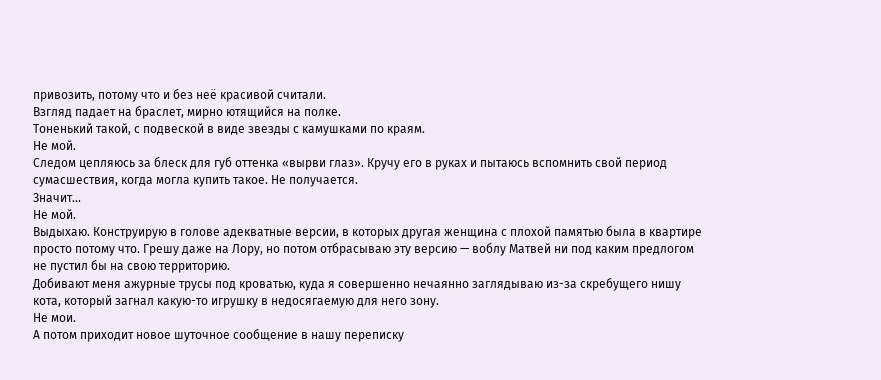привозить, потому что и без неё красивой считали.
Взгляд падает на браслет, мирно ютящийся на полке.
Тоненький такой, с подвеской в виде звезды с камушками по краям.
Не мой.
Следом цепляюсь за блеск для губ оттенка «вырви глаз». Кручу его в руках и пытаюсь вспомнить свой период сумасшествия, когда могла купить такое. Не получается.
Значит…
Не мой.
Выдыхаю. Конструирую в голове адекватные версии, в которых другая женщина с плохой памятью была в квартире просто потому что. Грешу даже на Лору, но потом отбрасываю эту версию — воблу Матвей ни под каким предлогом не пустил бы на свою территорию.
Добивают меня ажурные трусы под кроватью, куда я совершенно нечаянно заглядываю из-за скребущего нишу кота, который загнал какую-то игрушку в недосягаемую для него зону.
Не мои.
А потом приходит новое шуточное сообщение в нашу переписку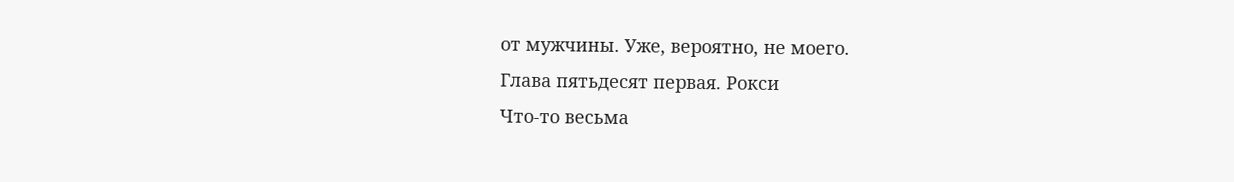от мужчины. Уже, вероятно, не моего.
Глава пятьдесят первая. Рокси
Что-то весьма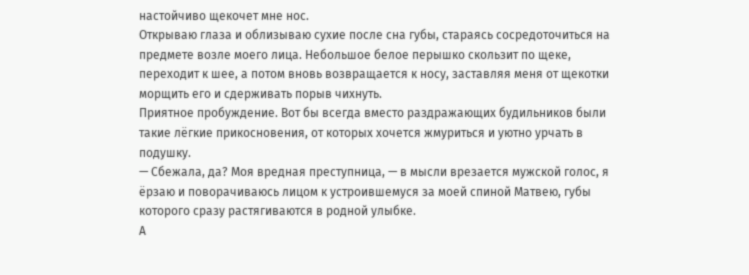настойчиво щекочет мне нос.
Открываю глаза и облизываю сухие после сна губы, стараясь сосредоточиться на предмете возле моего лица. Небольшое белое перышко скользит по щеке, переходит к шее, а потом вновь возвращается к носу, заставляя меня от щекотки морщить его и сдерживать порыв чихнуть.
Приятное пробуждение. Вот бы всегда вместо раздражающих будильников были такие лёгкие прикосновения, от которых хочется жмуриться и уютно урчать в подушку.
— Сбежала, да? Моя вредная преступница, — в мысли врезается мужской голос, я ёрзаю и поворачиваюсь лицом к устроившемуся за моей спиной Матвею, губы которого сразу растягиваются в родной улыбке.
А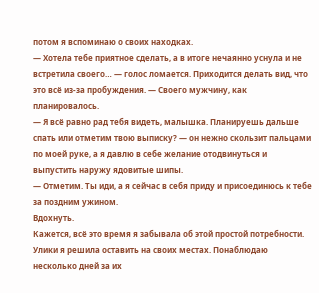потом я вспоминаю о своих находках.
— Хотела тебе приятное сделать, а в итоге нечаянно уснула и не встретила своего… — голос ломается. Приходится делать вид, что это всё из-за пробуждения. — Своего мужчину, как планировалось.
— Я всё равно рад тебя видеть, малышка. Планируешь дальше спать или отметим твою выписку? — он нежно скользит пальцами по моей руке, а я давлю в себе желание отодвинуться и выпустить наружу ядовитые шипы.
— Отметим. Ты иди, а я сейчас в себя приду и присоединюсь к тебе за поздним ужином.
Вдохнуть.
Кажется, всё это время я забывала об этой простой потребности.
Улики я решила оставить на своих местах. Понаблюдаю несколько дней за их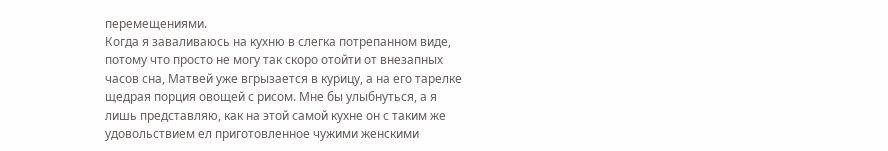перемещениями.
Когда я заваливаюсь на кухню в слегка потрепанном виде, потому что просто не могу так скоро отойти от внезапных часов сна, Матвей уже вгрызается в курицу, а на его тарелке щедрая порция овощей с рисом. Мне бы улыбнуться, а я лишь представляю, как на этой самой кухне он с таким же удовольствием ел приготовленное чужими женскими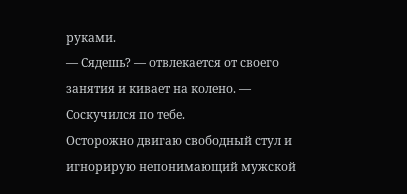руками.
— Сядешь? — отвлекается от своего занятия и кивает на колено. — Соскучился по тебе.
Осторожно двигаю свободный стул и игнорирую непонимающий мужской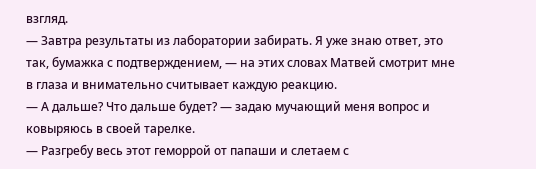взгляд.
— Завтра результаты из лаборатории забирать. Я уже знаю ответ, это так, бумажка с подтверждением, — на этих словах Матвей смотрит мне в глаза и внимательно считывает каждую реакцию.
— А дальше? Что дальше будет? — задаю мучающий меня вопрос и ковыряюсь в своей тарелке.
— Разгребу весь этот геморрой от папаши и слетаем с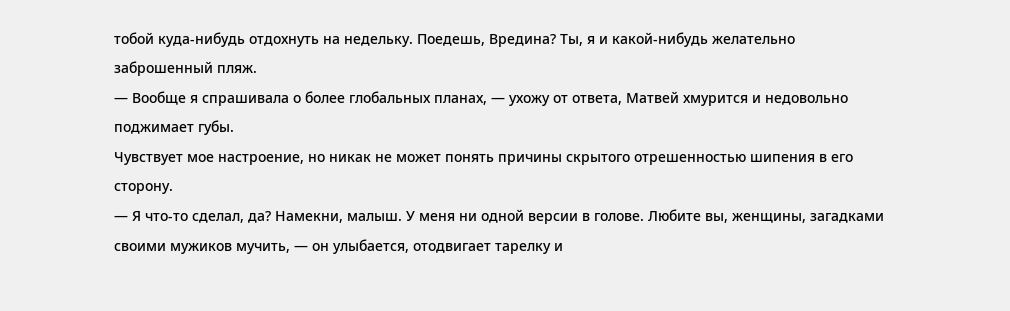тобой куда-нибудь отдохнуть на недельку. Поедешь, Вредина? Ты, я и какой-нибудь желательно заброшенный пляж.
— Вообще я спрашивала о более глобальных планах, — ухожу от ответа, Матвей хмурится и недовольно поджимает губы.
Чувствует мое настроение, но никак не может понять причины скрытого отрешенностью шипения в его сторону.
— Я что-то сделал, да? Намекни, малыш. У меня ни одной версии в голове. Любите вы, женщины, загадками своими мужиков мучить, — он улыбается, отодвигает тарелку и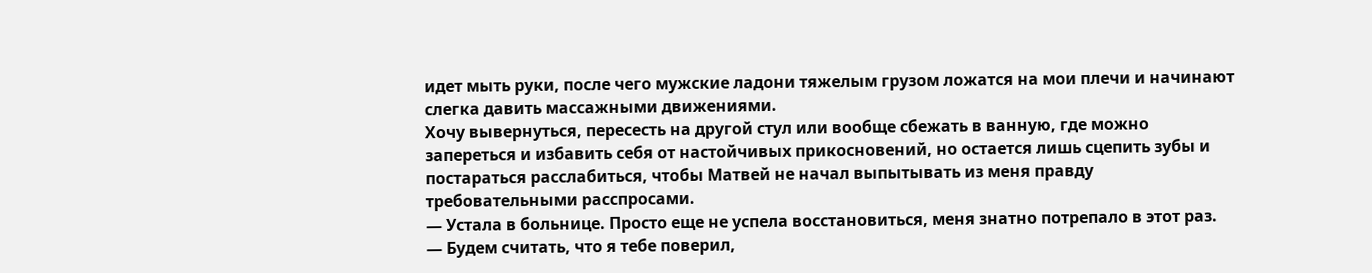идет мыть руки, после чего мужские ладони тяжелым грузом ложатся на мои плечи и начинают слегка давить массажными движениями.
Хочу вывернуться, пересесть на другой стул или вообще сбежать в ванную, где можно запереться и избавить себя от настойчивых прикосновений, но остается лишь сцепить зубы и постараться расслабиться, чтобы Матвей не начал выпытывать из меня правду требовательными расспросами.
— Устала в больнице. Просто еще не успела восстановиться, меня знатно потрепало в этот раз.
— Будем считать, что я тебе поверил,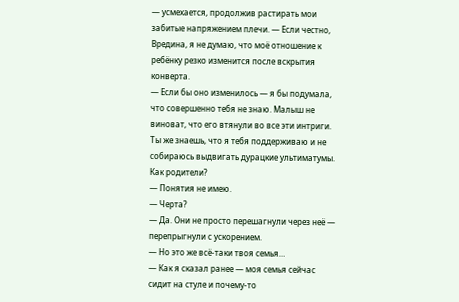— усмехается, продолжив растирать мои забитые напряжением плечи. — Если честно, Вредина, я не думаю, что моё отношение к ребёнку резко изменится после вскрытия конверта.
— Если бы оно изменилось — я бы подумала, что совершенно тебя не знаю. Малыш не виноват, что его втянули во все эти интриги. Ты же знаешь, что я тебя поддерживаю и не собираюсь выдвигать дурацкие ультиматумы. Как родители?
— Понятия не имею.
— Черта?
— Да. Они не просто перешагнули через неё — перепрыгнули с ускорением.
— Но это же всё-таки твоя семья…
— Как я сказал ранее — моя семья сейчас сидит на стуле и почему-то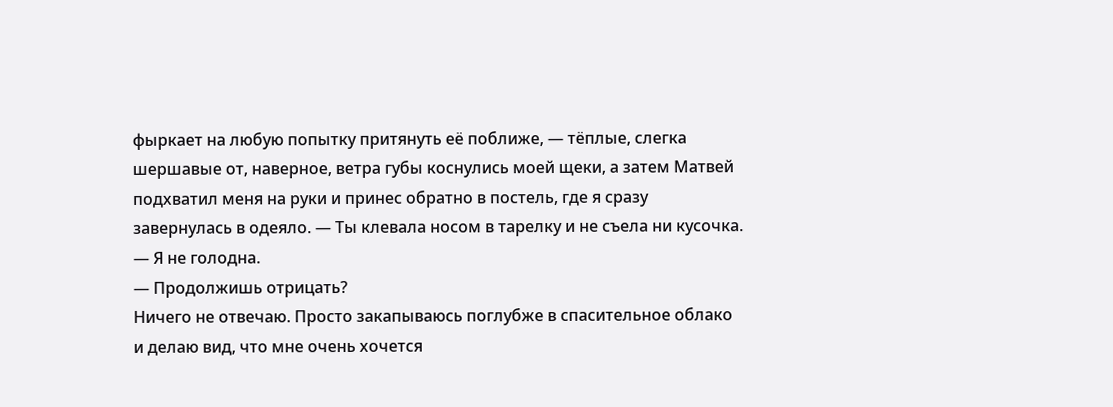фыркает на любую попытку притянуть её поближе, — тёплые, слегка шершавые от, наверное, ветра губы коснулись моей щеки, а затем Матвей подхватил меня на руки и принес обратно в постель, где я сразу завернулась в одеяло. — Ты клевала носом в тарелку и не съела ни кусочка.
— Я не голодна.
— Продолжишь отрицать?
Ничего не отвечаю. Просто закапываюсь поглубже в спасительное облако и делаю вид, что мне очень хочется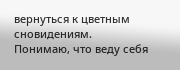вернуться к цветным сновидениям.
Понимаю, что веду себя